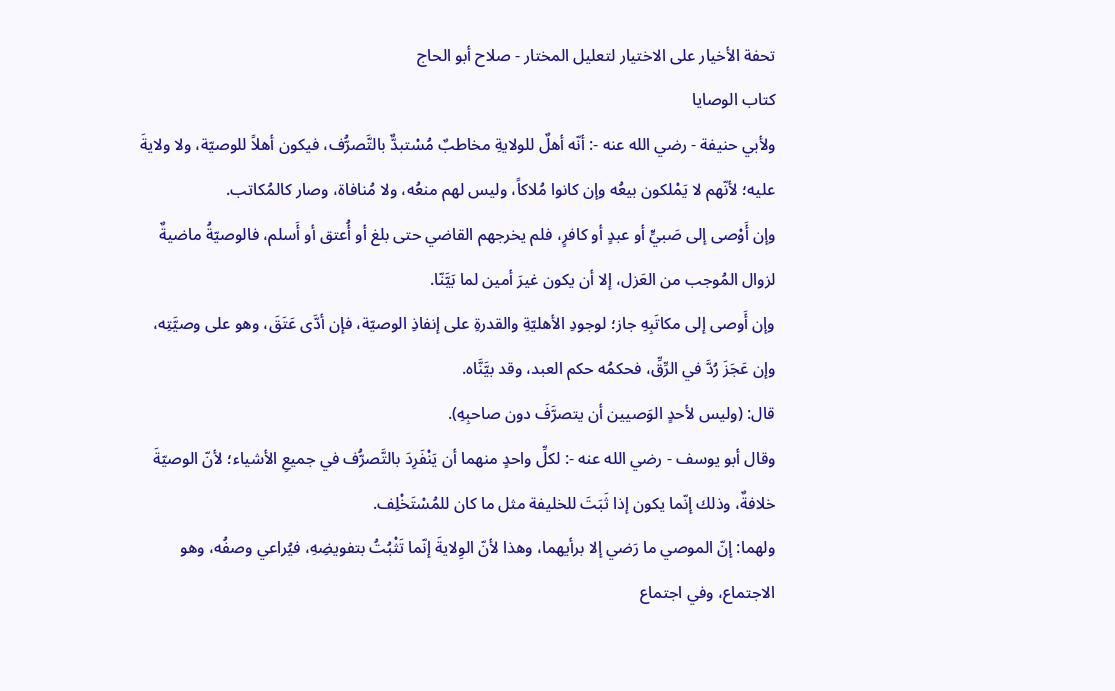تحفة الأخيار على الاختيار لتعليل المختار - صلاح أبو الحاج
كتاب الوصايا
ولأبي حنيفة - رضي الله عنه -: أنّه أهلٌ للولايةِ مخاطبٌ مُسْتبدٌّ بالتَّصرُّف، فيكون أهلاً للوصيّة، ولا ولايةَ عليه؛ لأنّهم لا يَمْلكون بيعُه وإن كانوا مُلاكاً، وليس لهم منعُه، ولا مُنافاة، وصار كالمُكاتب.
وإن أَوْصى إلى صَبيٍّ أو عبدٍ أو كافرٍ، فلم يخرجهم القاضي حتى بلغ أو أُعتق أو أَسلم، فالوصيّةُ ماضيةٌ لزوال المُوجب من العَزل، إلا أن يكون غيرَ أمين لما بَيَّنّا.
وإن أَوصى إلى مكاتَبِهِ جاز؛ لوجودِ الأهليّةِ والقدرةِ على إنفاذِ الوصيّة، فإن أدَّى عَتَقَ، وهو على وصيَّتِه، وإن عَجَزَ رُدَّ في الرِّقِّ، فحكمُه حكم العبد، وقد بيَّنَّاه.
قال: (وليس لأحدٍ الوَصيين أن يتصرَّفَ دون صاحبِهِ).
وقال أبو يوسف - رضي الله عنه -: لكلِّ واحدٍ منهما أن يَنْفَرِدَ بالتَّصرُّف في جميعِ الأشياء؛ لأنّ الوصيّةَ خلافةٌ، وذلك إنّما يكون إذا ثَبَتَ للخليفة مثل ما كان للمُسْتَخْلِف.
ولهما: إنّ الموصي ما رَضي إلا برأيهما، وهذا لأنّ الوِلايةَ إنّما تَثْبُتُ بتفويضِهِ، فيُراعي وصفُه، وهو الاجتماع، وفي اجتماع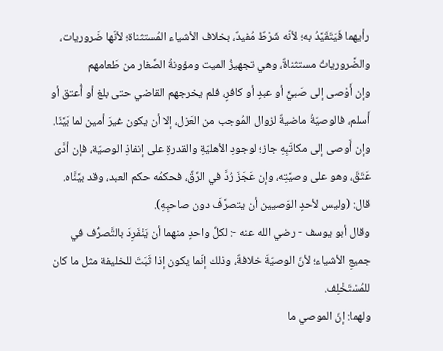رأيهما فَيَتَقَيَّدُ به؛ لأنّه شَرْطٌ مُفيدٌ، بخلاف الأشياء المُستثناة؛ لأنّها ضَروريات، والضَّرورياتُ مستثناةٌ، وهي تجهيزُ الميت ومؤونةُ الصِّغار من طَعامهم
وإن أَوْصى إلى صَبيٍّ أو عبدٍ أو كافرٍ، فلم يخرجهم القاضي حتى بلغ أو أُعتق أو أَسلم، فالوصيّةُ ماضيةٌ لزوال المُوجب من العَزل، إلا أن يكون غيرَ أمين لما بَيَّنّا.
وإن أَوصى إلى مكاتَبِهِ جاز؛ لوجودِ الأهليّةِ والقدرةِ على إنفاذِ الوصيّة، فإن أدَّى عَتَقَ، وهو على وصيَّتِه، وإن عَجَزَ رُدَّ في الرِّقِّ، فحكمُه حكم العبد، وقد بيَّنَّاه.
قال: (وليس لأحدٍ الوَصيين أن يتصرَّفَ دون صاحبِهِ).
وقال أبو يوسف - رضي الله عنه -: لكلِّ واحدٍ منهما أن يَنْفَرِدَ بالتَّصرُّف في جميعِ الأشياء؛ لأنّ الوصيّةَ خلافةٌ، وذلك إنّما يكون إذا ثَبَتَ للخليفة مثل ما كان للمُسْتَخْلِف.
ولهما: إنّ الموصي ما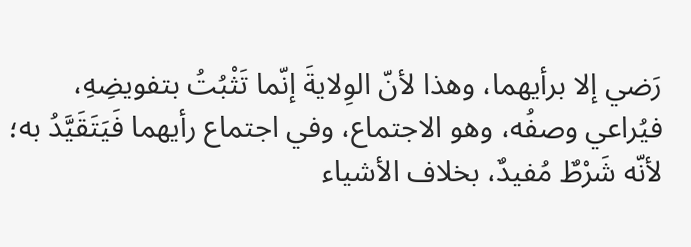رَضي إلا برأيهما، وهذا لأنّ الوِلايةَ إنّما تَثْبُتُ بتفويضِهِ، فيُراعي وصفُه، وهو الاجتماع، وفي اجتماع رأيهما فَيَتَقَيَّدُ به؛ لأنّه شَرْطٌ مُفيدٌ، بخلاف الأشياء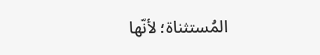المُستثناة؛ لأنّها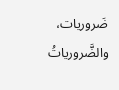ضَروريات، والضَّرورياتُ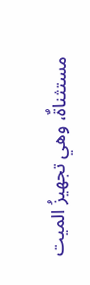مستثناةٌ، وهي تجهيزُ الميت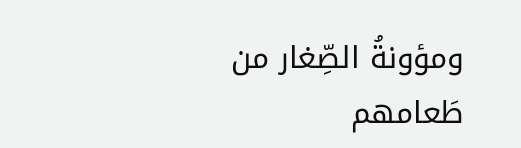ومؤونةُ الصِّغار من طَعامهم